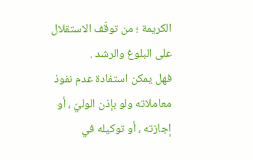الكريمة ؛ من توقّف الاستقلال على البلوغ والرشد .
فهل يمكن استفادة عدم نفوذ معاملاته ولو بإذن الوليّ ، أو إجازته ، أو توكيله في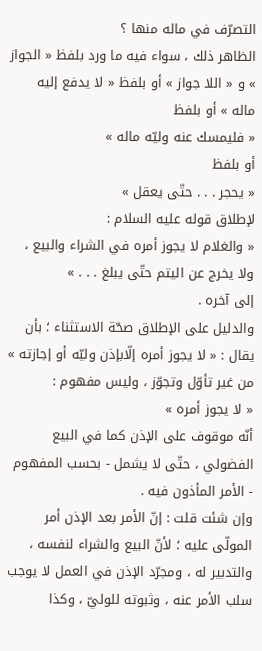التصرّف في ماله منها ؟
الظاهر ذلك ، سواء فيه ما ورد بلفظ « الجواز » و « اللا جواز » أو بلفظ « لا يدفع إليه ماله » أو بلفظ
« فليمسك عنه وليّه ماله »
أو بلفظ
« يحجر . . . حتّى يعقل »
لإطلاق قوله عليه السلام :
« والغلام لا يجوز أمره في الشراء والبيع ، ولا يخرج عن اليتم حتّى يبلغ . . . »
إلى آخره .
والدليل على الإطلاق صحّة الاستثناء ؛ بأن يقال : « لا يجوز أمره إلّابإذن وليّه أو إجازته » من غير تأوّل وتجوّز ، وليس مفهوم :
« لا يجوز أمره »
أنّه موقوف على الإذن كما في البيع الفضولي ، حتّى لا يشمل - بحسب المفهوم - الأمر المأذون فيه .
وإن شئت قلت : إنّ الأمر بعد الإذن أمر المولّى عليه ؛ لأنّ البيع والشراء لنفسه ، والتدبير له ، ومجرّد الإذن في العمل لا يوجب سلب الأمر عنه ، وثبوته للوليّ ، وكذا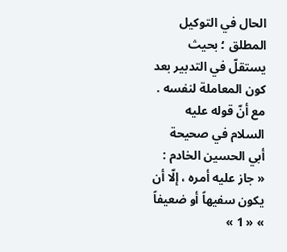الحال في التوكيل المطلق ؛ بحيث يستقلّ في التدبير بعد كون المعاملة لنفسه .
مع أنّ قوله عليه السلام في صحيحة أبي الحسين الخادم :
« جاز عليه أمره ، إلّا أن يكون سفيهاً أو ضعيفاً » « 1 »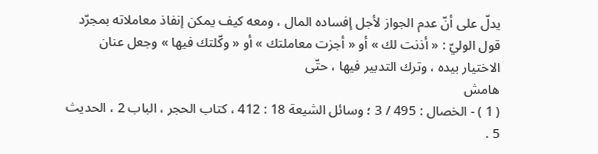يدلّ على أنّ عدم الجواز لأجل إفساده المال ، ومعه كيف يمكن إنفاذ معاملاته بمجرّد قول الوليّ : « أذنت لك » أو « أجزت معاملتك » أو « وكّلتك فيها » وجعل عنان الاختيار بيده ، وترك التدبير فيها ، حتّى
هامش
( 1 ) - الخصال : 495 / 3 ؛ وسائل الشيعة 18 : 412 ، كتاب الحجر ، الباب 2 ، الحديث 5 .